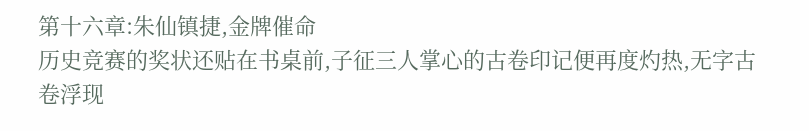第十六章:朱仙镇捷,金牌催命
历史竞赛的奖状还贴在书桌前,子征三人掌心的古卷印记便再度灼热,无字古卷浮现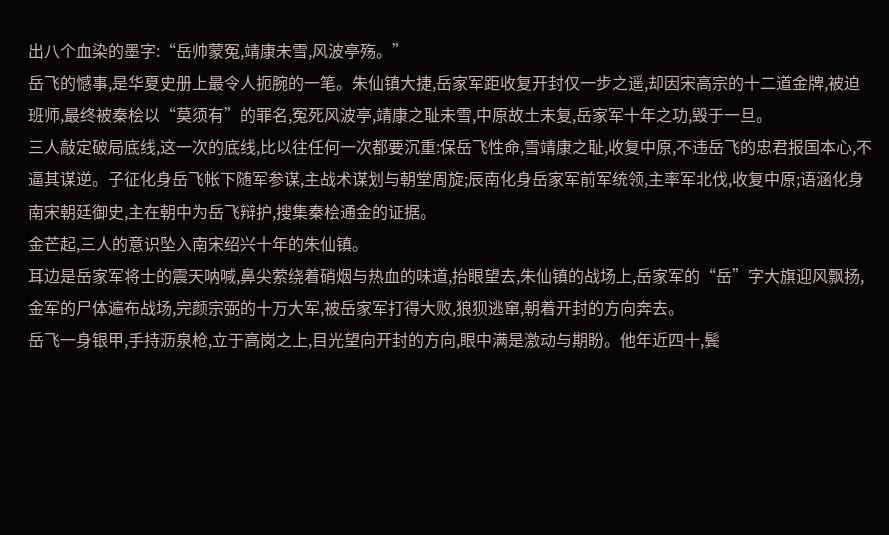出八个血染的墨字:“岳帅蒙冤,靖康未雪,风波亭殇。”
岳飞的憾事,是华夏史册上最令人扼腕的一笔。朱仙镇大捷,岳家军距收复开封仅一步之遥,却因宋高宗的十二道金牌,被迫班师,最终被秦桧以“莫须有”的罪名,冤死风波亭,靖康之耻未雪,中原故土未复,岳家军十年之功,毁于一旦。
三人敲定破局底线,这一次的底线,比以往任何一次都要沉重:保岳飞性命,雪靖康之耻,收复中原,不违岳飞的忠君报国本心,不逼其谋逆。子征化身岳飞帐下随军参谋,主战术谋划与朝堂周旋;辰南化身岳家军前军统领,主率军北伐,收复中原;语涵化身南宋朝廷御史,主在朝中为岳飞辩护,搜集秦桧通金的证据。
金芒起,三人的意识坠入南宋绍兴十年的朱仙镇。
耳边是岳家军将士的震天呐喊,鼻尖萦绕着硝烟与热血的味道,抬眼望去,朱仙镇的战场上,岳家军的“岳”字大旗迎风飘扬,金军的尸体遍布战场,完颜宗弼的十万大军,被岳家军打得大败,狼狈逃窜,朝着开封的方向奔去。
岳飞一身银甲,手持沥泉枪,立于高岗之上,目光望向开封的方向,眼中满是激动与期盼。他年近四十,鬓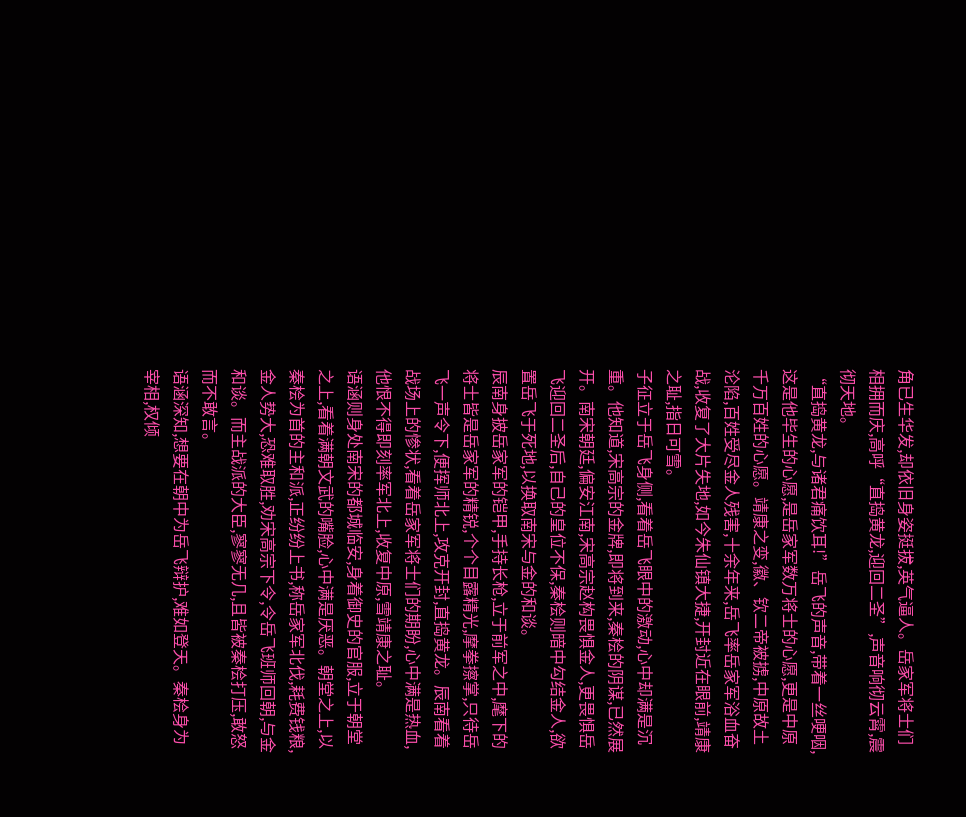角已生华发,却依旧身姿挺拔,英气逼人。岳家军将士们相拥而庆,高呼“直捣黄龙,迎回二圣”,声音响彻云霄,震彻天地。
“直捣黄龙,与诸君痛饮耳!”岳飞的声音,带着一丝哽咽,这是他毕生的心愿,是岳家军数万将士的心愿,更是中原千万百姓的心愿。靖康之变,徽、钦二帝被掳,中原故土沦陷,百姓受尽金人残害,十余年来,岳飞率岳家军浴血奋战,收复了大片失地,如今朱仙镇大捷,开封近在眼前,靖康之耻,指日可雪。
子征立于岳飞身侧,看着岳飞眼中的激动,心中却满是沉重。他知道,宋高宗的金牌,即将到来,秦桧的阴谋,已然展开。南宋朝廷,偏安江南,宋高宗赵构畏惧金人,更畏惧岳飞迎回二圣后,自己的皇位不保,秦桧则暗中勾结金人,欲置岳飞于死地,以换取南宋与金的和谈。
辰南身披岳家军的铠甲,手持长枪,立于前军之中,麾下的将士皆是岳家军的精锐,个个目露精光,摩拳擦掌,只待岳飞一声令下,便挥师北上,攻克开封,直捣黄龙。辰南看着战场上的惨状,看着岳家军将士们的期盼,心中满是热血,他恨不得即刻率军北上,收复中原,雪靖康之耻。
语涵则身处南宋的都城临安,身着御史的官服,立于朝堂之上,看着满朝文武的嘴脸,心中满是厌恶。朝堂之上,以秦桧为首的主和派,正纷纷上书,称岳家军北伐,耗费钱粮,金人势大,恐难取胜,劝宋高宗下令,令岳飞班师回朝,与金和谈。而主战派的大臣,寥寥无几,且皆被秦桧打压,敢怒而不敢言。
语涵深知,想要在朝中为岳飞辩护,难如登天。秦桧身为宰相,权倾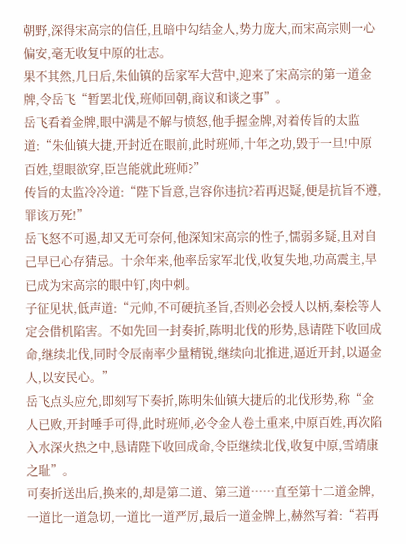朝野,深得宋高宗的信任,且暗中勾结金人,势力庞大,而宋高宗则一心偏安,毫无收复中原的壮志。
果不其然,几日后,朱仙镇的岳家军大营中,迎来了宋高宗的第一道金牌,令岳飞“暂罢北伐,班师回朝,商议和谈之事”。
岳飞看着金牌,眼中满是不解与愤怒,他手握金牌,对着传旨的太监道:“朱仙镇大捷,开封近在眼前,此时班师,十年之功,毁于一旦!中原百姓,望眼欲穿,臣岂能就此班师?”
传旨的太监冷冷道:“陛下旨意,岂容你违抗?若再迟疑,便是抗旨不遵,罪该万死!”
岳飞怒不可遏,却又无可奈何,他深知宋高宗的性子,懦弱多疑,且对自己早已心存猜忌。十余年来,他率岳家军北伐,收复失地,功高震主,早已成为宋高宗的眼中钉,肉中刺。
子征见状,低声道:“元帅,不可硬抗圣旨,否则必会授人以柄,秦桧等人定会借机陷害。不如先回一封奏折,陈明北伐的形势,恳请陛下收回成命,继续北伐,同时令辰南率少量精锐,继续向北推进,逼近开封,以逼金人,以安民心。”
岳飞点头应允,即刻写下奏折,陈明朱仙镇大捷后的北伐形势,称“金人已败,开封唾手可得,此时班师,必令金人卷土重来,中原百姓,再次陷入水深火热之中,恳请陛下收回成命,令臣继续北伐,收复中原,雪靖康之耻”。
可奏折送出后,换来的,却是第二道、第三道……直至第十二道金牌,一道比一道急切,一道比一道严厉,最后一道金牌上,赫然写着:“若再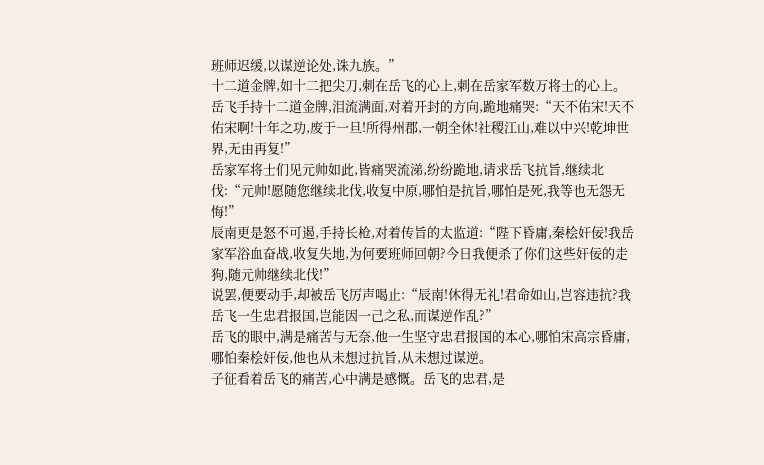班师迟缓,以谋逆论处,诛九族。”
十二道金牌,如十二把尖刀,刺在岳飞的心上,刺在岳家军数万将士的心上。岳飞手持十二道金牌,泪流满面,对着开封的方向,跪地痛哭:“天不佑宋!天不佑宋啊!十年之功,废于一旦!所得州郡,一朝全休!社稷江山,难以中兴!乾坤世界,无由再复!”
岳家军将士们见元帅如此,皆痛哭流涕,纷纷跪地,请求岳飞抗旨,继续北伐:“元帅!愿随您继续北伐,收复中原,哪怕是抗旨,哪怕是死,我等也无怨无悔!”
辰南更是怒不可遏,手持长枪,对着传旨的太监道:“陛下昏庸,秦桧奸佞!我岳家军浴血奋战,收复失地,为何要班师回朝?今日我便杀了你们这些奸佞的走狗,随元帅继续北伐!”
说罢,便要动手,却被岳飞厉声喝止:“辰南!休得无礼!君命如山,岂容违抗?我岳飞一生忠君报国,岂能因一己之私,而谋逆作乱?”
岳飞的眼中,满是痛苦与无奈,他一生坚守忠君报国的本心,哪怕宋高宗昏庸,哪怕秦桧奸佞,他也从未想过抗旨,从未想过谋逆。
子征看着岳飞的痛苦,心中满是感慨。岳飞的忠君,是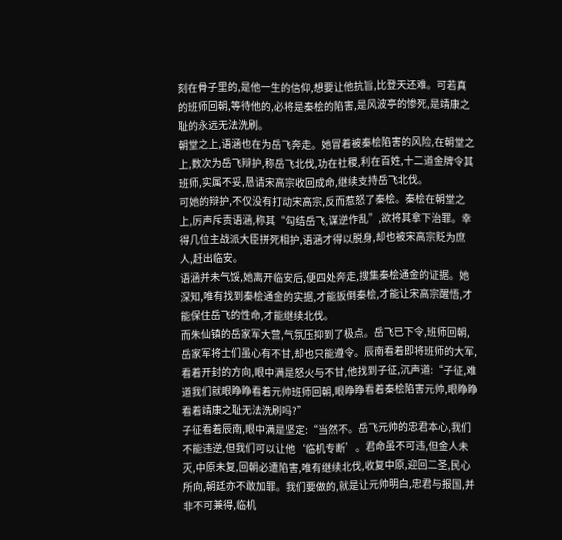刻在骨子里的,是他一生的信仰,想要让他抗旨,比登天还难。可若真的班师回朝,等待他的,必将是秦桧的陷害,是风波亭的惨死,是靖康之耻的永远无法洗刷。
朝堂之上,语涵也在为岳飞奔走。她冒着被秦桧陷害的风险,在朝堂之上,数次为岳飞辩护,称岳飞北伐,功在社稷,利在百姓,十二道金牌令其班师,实属不妥,恳请宋高宗收回成命,继续支持岳飞北伐。
可她的辩护,不仅没有打动宋高宗,反而惹怒了秦桧。秦桧在朝堂之上,厉声斥责语涵,称其“勾结岳飞,谋逆作乱”,欲将其拿下治罪。幸得几位主战派大臣拼死相护,语涵才得以脱身,却也被宋高宗贬为庶人,赶出临安。
语涵并未气馁,她离开临安后,便四处奔走,搜集秦桧通金的证据。她深知,唯有找到秦桧通金的实据,才能扳倒秦桧,才能让宋高宗醒悟,才能保住岳飞的性命,才能继续北伐。
而朱仙镇的岳家军大营,气氛压抑到了极点。岳飞已下令,班师回朝,岳家军将士们虽心有不甘,却也只能遵令。辰南看着即将班师的大军,看着开封的方向,眼中满是怒火与不甘,他找到子征,沉声道:“子征,难道我们就眼睁睁看着元帅班师回朝,眼睁睁看着秦桧陷害元帅,眼睁睁看着靖康之耻无法洗刷吗?”
子征看着辰南,眼中满是坚定:“当然不。岳飞元帅的忠君本心,我们不能违逆,但我们可以让他‘临机专断’。君命虽不可违,但金人未灭,中原未复,回朝必遭陷害,唯有继续北伐,收复中原,迎回二圣,民心所向,朝廷亦不敢加罪。我们要做的,就是让元帅明白,忠君与报国,并非不可兼得,临机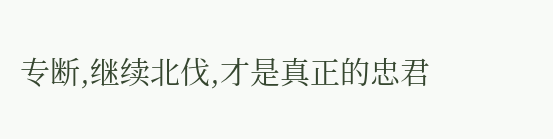专断,继续北伐,才是真正的忠君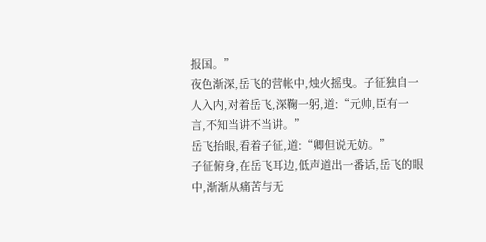报国。”
夜色渐深,岳飞的营帐中,烛火摇曳。子征独自一人入内,对着岳飞,深鞠一躬,道:“元帅,臣有一言,不知当讲不当讲。”
岳飞抬眼,看着子征,道:“卿但说无妨。”
子征俯身,在岳飞耳边,低声道出一番话,岳飞的眼中,渐渐从痛苦与无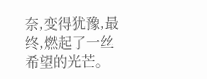奈,变得犹豫,最终,燃起了一丝希望的光芒。